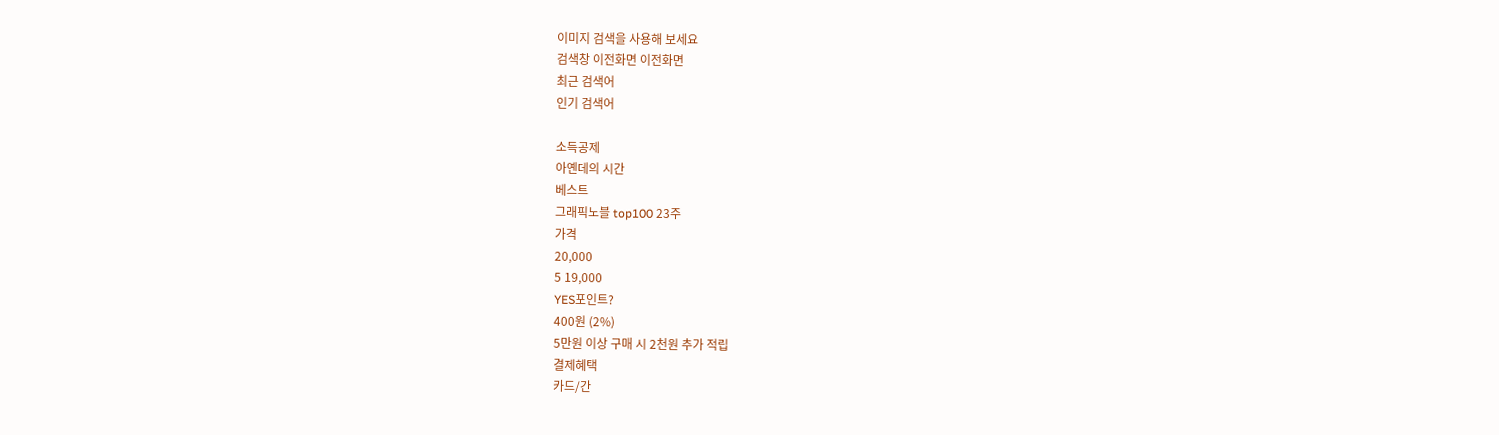이미지 검색을 사용해 보세요
검색창 이전화면 이전화면
최근 검색어
인기 검색어

소득공제
아옌데의 시간
베스트
그래픽노블 top100 23주
가격
20,000
5 19,000
YES포인트?
400원 (2%)
5만원 이상 구매 시 2천원 추가 적립
결제혜택
카드/간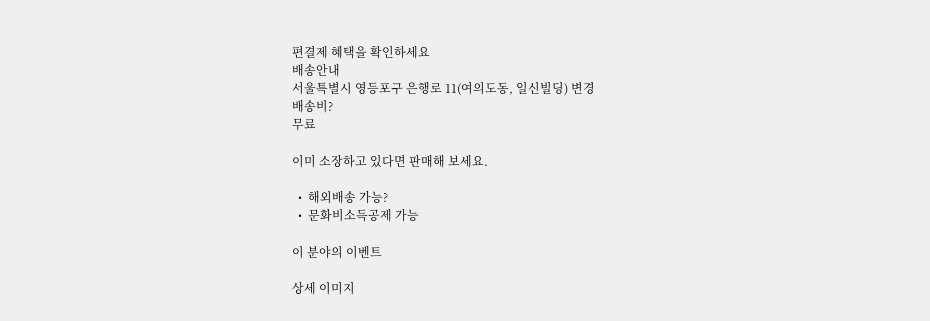편결제 혜택을 확인하세요
배송안내
서울특별시 영등포구 은행로 11(여의도동, 일신빌딩) 변경
배송비?
무료

이미 소장하고 있다면 판매해 보세요.

  •  해외배송 가능?
  •  문화비소득공제 가능

이 분야의 이벤트

상세 이미지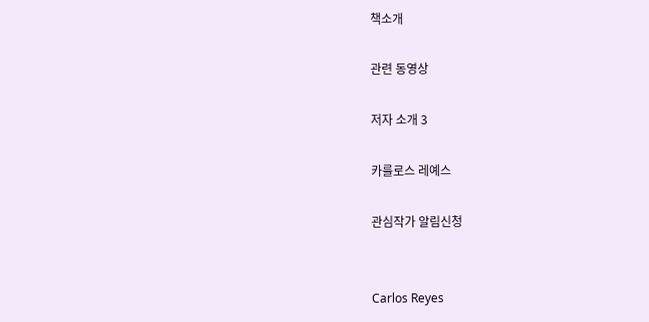책소개

관련 동영상

저자 소개 3

카를로스 레예스

관심작가 알림신청


Carlos Reyes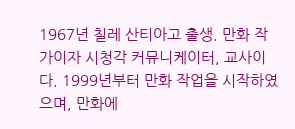1967년 칠레 산티아고 출생. 만화 작가이자 시청각 커뮤니케이터, 교사이다. 1999년부터 만화 작업을 시작하였으며, 만화에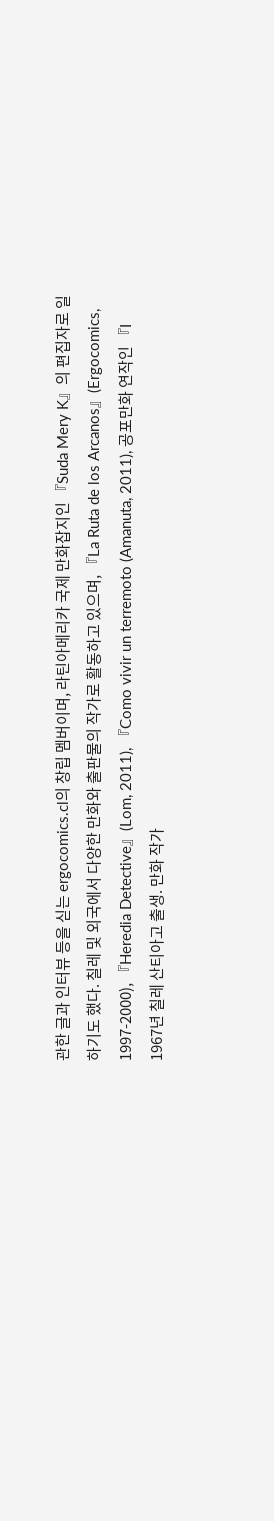관한 글과 인터뷰 등을 싣는 ergocomics.cl의 창립 멤버이며, 라틴아메리카 국제 만화잡지인 『Suda Mery K』의 편집자로 일하기도 했다. 칠레 및 외국에서 다양한 만화와 출판물의 작가로 활동하고 있으며, 『La Ruta de los Arcanos』(Ergocomics, 1997-2000), 『Heredia Detective』(Lom, 2011), 『Como vivir un terremoto (Amanuta, 2011), 공포만화 연작인 『I
1967년 칠레 산티아고 출생. 만화 작가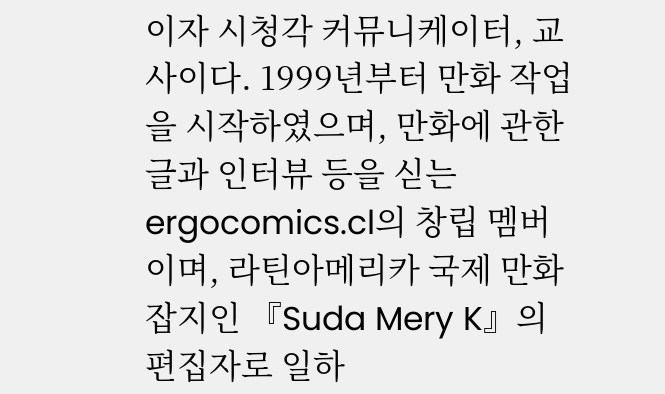이자 시청각 커뮤니케이터, 교사이다. 1999년부터 만화 작업을 시작하였으며, 만화에 관한 글과 인터뷰 등을 싣는 ergocomics.cl의 창립 멤버이며, 라틴아메리카 국제 만화잡지인 『Suda Mery K』의 편집자로 일하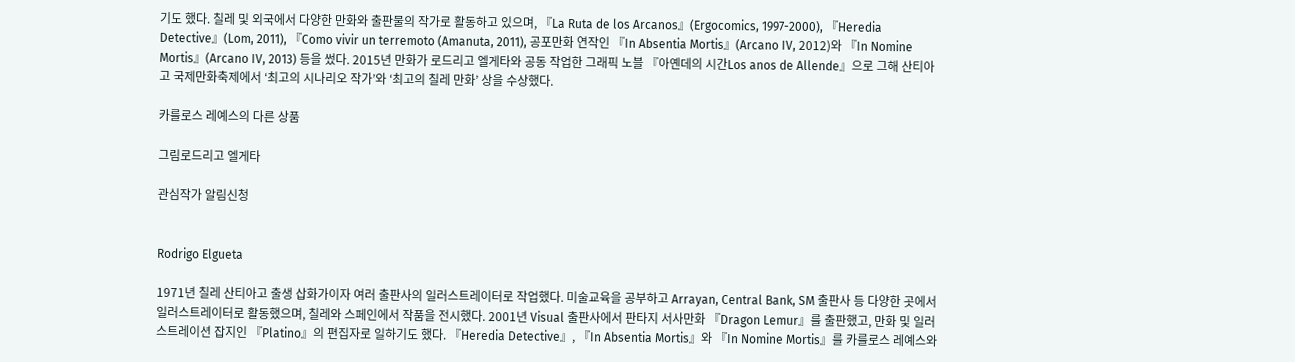기도 했다. 칠레 및 외국에서 다양한 만화와 출판물의 작가로 활동하고 있으며, 『La Ruta de los Arcanos』(Ergocomics, 1997-2000), 『Heredia Detective』(Lom, 2011), 『Como vivir un terremoto (Amanuta, 2011), 공포만화 연작인 『In Absentia Mortis』(Arcano IV, 2012)와 『In Nomine Mortis』(Arcano IV, 2013) 등을 썼다. 2015년 만화가 로드리고 엘게타와 공동 작업한 그래픽 노블 『아옌데의 시간Los anos de Allende』으로 그해 산티아고 국제만화축제에서 ‘최고의 시나리오 작가’와 ‘최고의 칠레 만화’ 상을 수상했다.

카를로스 레예스의 다른 상품

그림로드리고 엘게타

관심작가 알림신청


Rodrigo Elgueta

1971년 칠레 산티아고 출생 삽화가이자 여러 출판사의 일러스트레이터로 작업했다. 미술교육을 공부하고 Arrayan, Central Bank, SM 출판사 등 다양한 곳에서 일러스트레이터로 활동했으며, 칠레와 스페인에서 작품을 전시했다. 2001년 Visual 출판사에서 판타지 서사만화 『Dragon Lemur』를 출판했고, 만화 및 일러스트레이션 잡지인 『Platino』의 편집자로 일하기도 했다. 『Heredia Detective』, 『In Absentia Mortis』와 『In Nomine Mortis』를 카를로스 레예스와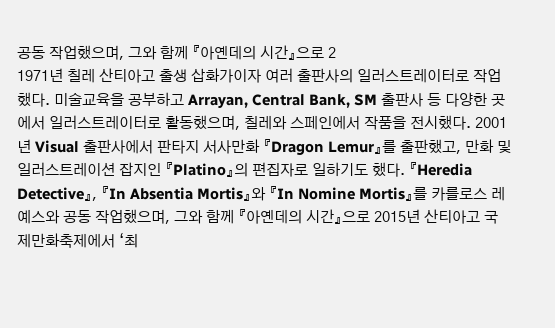공동 작업했으며, 그와 함께 『아옌데의 시간』으로 2
1971년 칠레 산티아고 출생 삽화가이자 여러 출판사의 일러스트레이터로 작업했다. 미술교육을 공부하고 Arrayan, Central Bank, SM 출판사 등 다양한 곳에서 일러스트레이터로 활동했으며, 칠레와 스페인에서 작품을 전시했다. 2001년 Visual 출판사에서 판타지 서사만화 『Dragon Lemur』를 출판했고, 만화 및 일러스트레이션 잡지인 『Platino』의 편집자로 일하기도 했다. 『Heredia Detective』, 『In Absentia Mortis』와 『In Nomine Mortis』를 카를로스 레예스와 공동 작업했으며, 그와 함께 『아옌데의 시간』으로 2015년 산티아고 국제만화축제에서 ‘최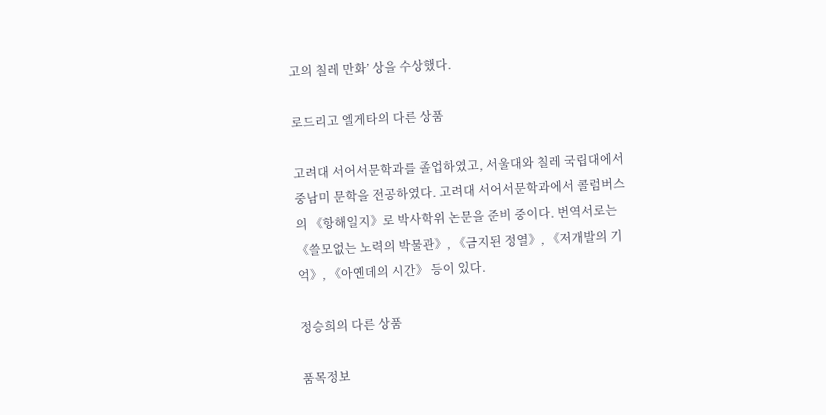고의 칠레 만화’ 상을 수상했다.

로드리고 엘게타의 다른 상품

고려대 서어서문학과를 졸업하였고, 서울대와 칠레 국립대에서 중남미 문학을 전공하였다. 고려대 서어서문학과에서 콜럼버스의 《항해일지》로 박사학위 논문을 준비 중이다. 번역서로는《쓸모없는 노력의 박물관》, 《금지된 정열》, 《저개발의 기억》, 《아옌데의 시간》 등이 있다.

정승희의 다른 상품

품목정보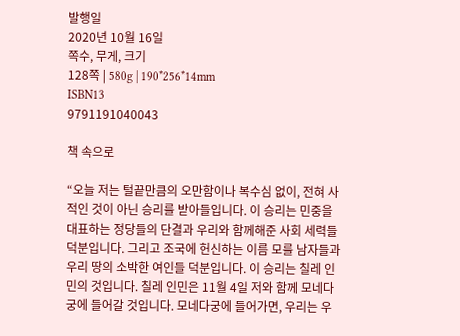발행일
2020년 10월 16일
쪽수, 무게, 크기
128쪽 | 580g | 190*256*14mm
ISBN13
9791191040043

책 속으로

“오늘 저는 털끝만큼의 오만함이나 복수심 없이, 전혀 사적인 것이 아닌 승리를 받아들입니다. 이 승리는 민중을 대표하는 정당들의 단결과 우리와 함께해준 사회 세력들 덕분입니다. 그리고 조국에 헌신하는 이름 모를 남자들과 우리 땅의 소박한 여인들 덕분입니다. 이 승리는 칠레 인민의 것입니다. 칠레 인민은 11월 4일 저와 함께 모네다궁에 들어갈 것입니다. 모네다궁에 들어가면, 우리는 우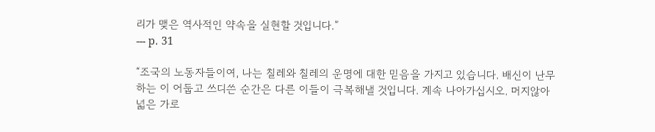리가 맺은 역사적인 약속을 실현할 것입니다.”
--- p. 31

“조국의 노동자들이여, 나는 칠레와 칠레의 운명에 대한 믿음을 가지고 있습니다. 배신이 난무하는 이 어둡고 쓰디쓴 순간은 다른 이들이 극복해낼 것입니다. 계속 나아가십시오. 머지않아 넓은 가로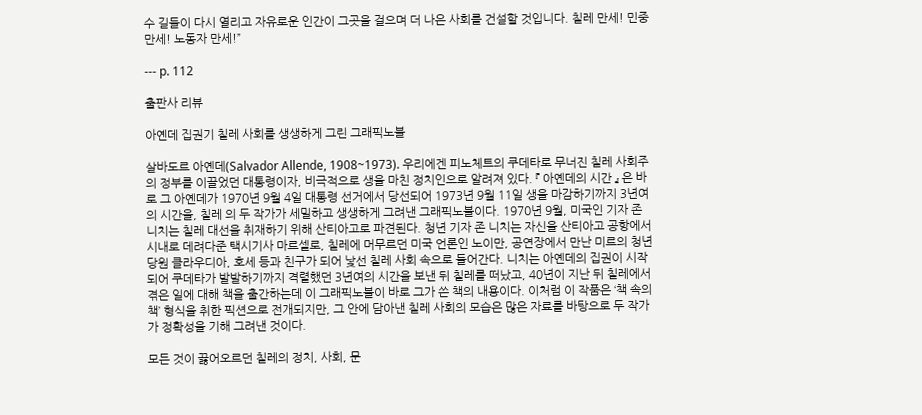수 길들이 다시 열리고 자유로운 인간이 그곳을 걸으며 더 나은 사회를 건설할 것입니다. 칠레 만세! 민중 만세! 노동자 만세!”

--- p. 112

출판사 리뷰

아옌데 집권기 칠레 사회를 생생하게 그린 그래픽노블

살바도르 아옌데(Salvador Allende, 1908~1973). 우리에겐 피노체트의 쿠데타로 무너진 칠레 사회주의 정부를 이끌었던 대통령이자, 비극적으로 생을 마친 정치인으로 알려져 있다. 『 아옌데의 시간 』 은 바로 그 아옌데가 1970년 9월 4일 대통령 선거에서 당선되어 1973년 9월 11일 생을 마감하기까지 3년여의 시간을, 칠레 의 두 작가가 세밀하고 생생하게 그려낸 그래픽노블이다. 1970년 9월, 미국인 기자 존 니치는 칠레 대선을 취재하기 위해 산티아고로 파견된다. 청년 기자 존 니치는 자신을 산티아고 공항에서 시내로 데려다준 택시기사 마르셀로, 칠레에 머무르던 미국 언론인 노이만, 공연장에서 만난 미르의 청년당원 클라우디아, 호세 등과 친구가 되어 낯선 칠레 사회 속으로 들어간다. 니치는 아옌데의 집권이 시작되어 쿠데타가 발발하기까지 격렬했던 3년여의 시간을 보낸 뒤 칠레를 떠났고, 40년이 지난 뒤 칠레에서 겪은 일에 대해 책을 출간하는데 이 그래픽노블이 바로 그가 쓴 책의 내용이다. 이처럼 이 작품은 ‘책 속의 책’ 형식을 취한 픽션으로 전개되지만, 그 안에 담아낸 칠레 사회의 모습은 많은 자료를 바탕으로 두 작가가 정확성을 기해 그려낸 것이다.

모든 것이 끓어오르던 칠레의 정치, 사회, 문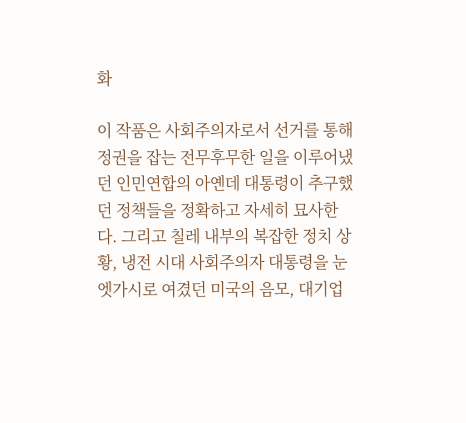화

이 작품은 사회주의자로서 선거를 통해 정권을 잡는 전무후무한 일을 이루어냈던 인민연합의 아옌데 대통령이 추구했던 정책들을 정확하고 자세히 묘사한다. 그리고 칠레 내부의 복잡한 정치 상황, 냉전 시대 사회주의자 대통령을 눈엣가시로 여겼던 미국의 음모, 대기업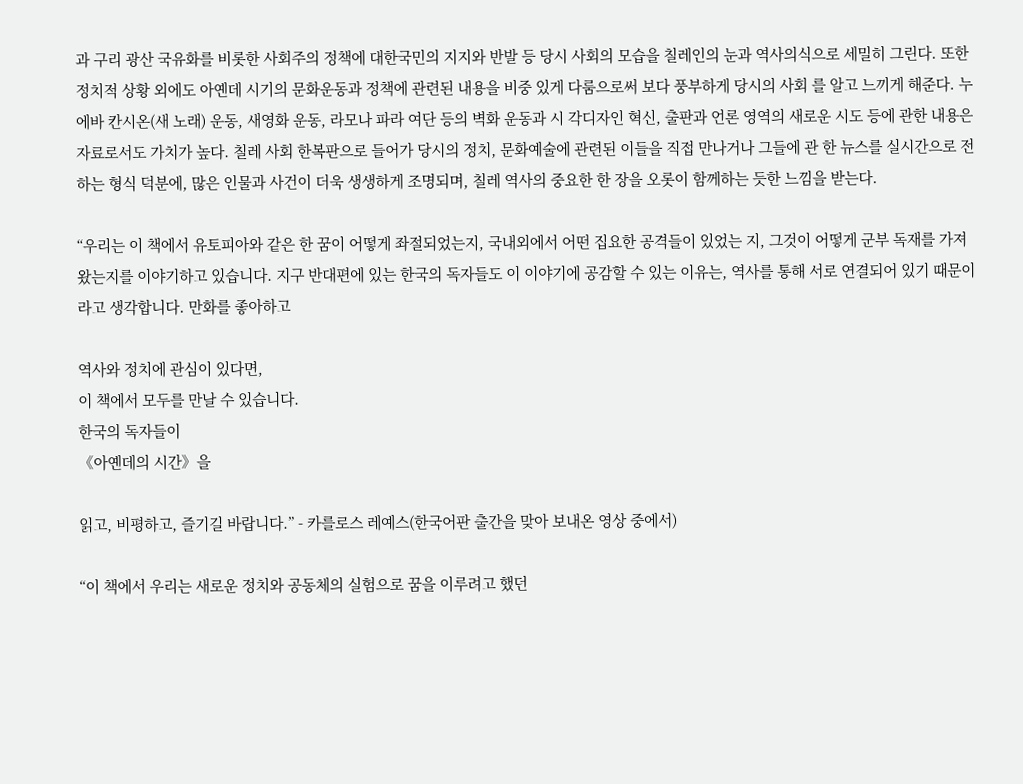과 구리 광산 국유화를 비롯한 사회주의 정책에 대한국민의 지지와 반발 등 당시 사회의 모습을 칠레인의 눈과 역사의식으로 세밀히 그린다. 또한 정치적 상황 외에도 아옌데 시기의 문화운동과 정책에 관련된 내용을 비중 있게 다룸으로써 보다 풍부하게 당시의 사회 를 알고 느끼게 해준다. 누에바 칸시온(새 노래) 운동, 새영화 운동, 라모나 파라 여단 등의 벽화 운동과 시 각디자인 혁신, 출판과 언론 영역의 새로운 시도 등에 관한 내용은 자료로서도 가치가 높다. 칠레 사회 한복판으로 들어가 당시의 정치, 문화예술에 관련된 이들을 직접 만나거나 그들에 관 한 뉴스를 실시간으로 전하는 형식 덕분에, 많은 인물과 사건이 더욱 생생하게 조명되며, 칠레 역사의 중요한 한 장을 오롯이 함께하는 듯한 느낌을 받는다.

“우리는 이 책에서 유토피아와 같은 한 꿈이 어떻게 좌절되었는지, 국내외에서 어떤 집요한 공격들이 있었는 지, 그것이 어떻게 군부 독재를 가져왔는지를 이야기하고 있습니다. 지구 반대편에 있는 한국의 독자들도 이 이야기에 공감할 수 있는 이유는, 역사를 통해 서로 연결되어 있기 때문이라고 생각합니다. 만화를 좋아하고

역사와 정치에 관심이 있다면,
이 책에서 모두를 만날 수 있습니다.
한국의 독자들이
《아옌데의 시간》을

읽고, 비평하고, 즐기길 바랍니다.” - 카를로스 레예스(한국어판 출간을 맞아 보내온 영상 중에서)

“이 책에서 우리는 새로운 정치와 공동체의 실험으로 꿈을 이루려고 했던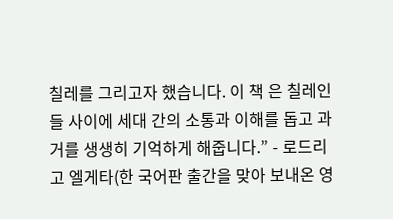칠레를 그리고자 했습니다. 이 책 은 칠레인들 사이에 세대 간의 소통과 이해를 돕고 과거를 생생히 기억하게 해줍니다.” - 로드리고 엘게타(한 국어판 출간을 맞아 보내온 영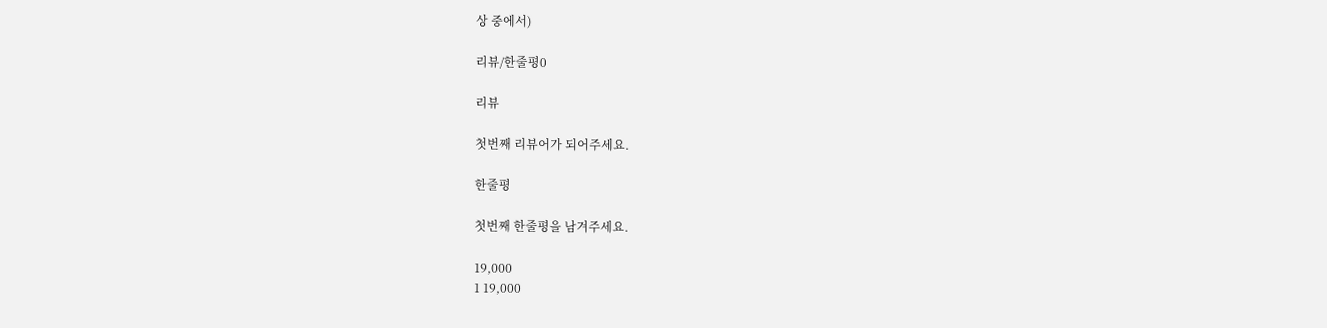상 중에서)

리뷰/한줄평0

리뷰

첫번째 리뷰어가 되어주세요.

한줄평

첫번째 한줄평을 남겨주세요.

19,000
1 19,000